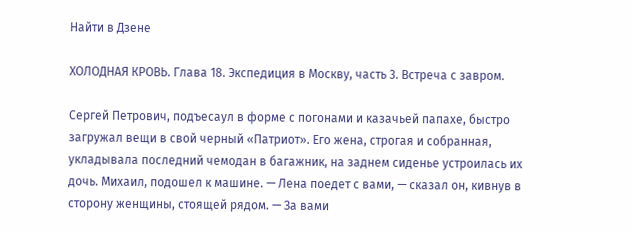Найти в Дзене

ХОЛОДНАЯ КРОВЬ. Глава 18. Экспедиция в Москву, часть 3. Встреча с завром.

Сергей Петрович, подъесаул в форме с погонами и казачьей папахе, быстро загружал вещи в свой черный «Патриот». Его жена, строгая и собранная, укладывала последний чемодан в багажник, на заднем сиденье устроилась их дочь. Михаил, подошел к машине. — Лена поедет с вами, — сказал он, кивнув в сторону женщины, стоящей рядом. — За вами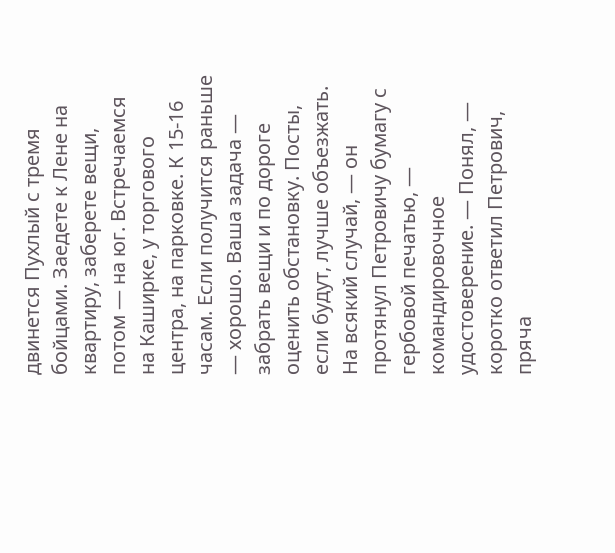двинется Пухлый с тремя бойцами. Заедете к Лене на квартиру, заберете вещи, потом — на юг. Встречаемся на Каширке, у торгового центра, на парковке. К 15-16 часам. Если получится раньше — хорошо. Ваша задача — забрать вещи и по дороге оценить обстановку. Посты, если будут, лучше объезжать. На всякий случай, — он протянул Петровичу бумагу с гербовой печатью, — командировочное удостоверение. — Понял, — коротко ответил Петрович, пряча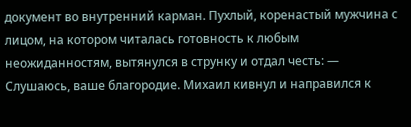документ во внутренний карман. Пухлый, коренастый мужчина с лицом, на котором читалась готовность к любым неожиданностям, вытянулся в струнку и отдал честь: — Слушаюсь, ваше благородие. Михаил кивнул и направился к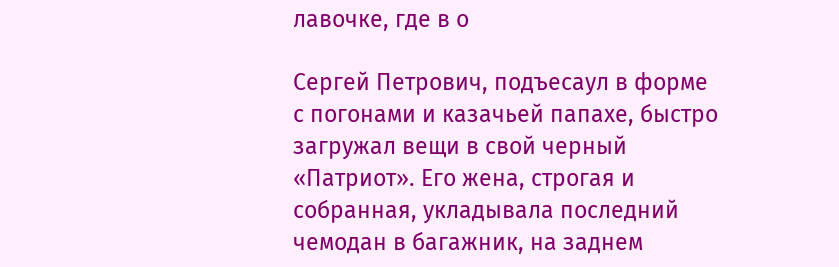лавочке, где в о

Сергей Петрович, подъесаул в форме с погонами и казачьей папахе, быстро загружал вещи в свой черный «Патриот». Его жена, строгая и собранная, укладывала последний чемодан в багажник, на заднем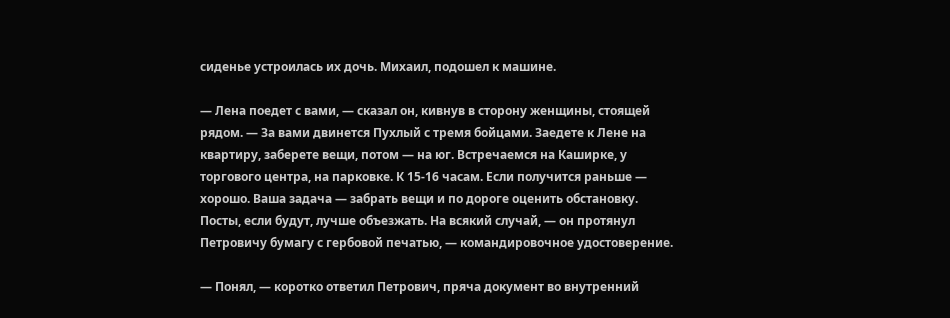сиденье устроилась их дочь. Михаил, подошел к машине.

— Лена поедет с вами, — сказал он, кивнув в сторону женщины, стоящей рядом. — За вами двинется Пухлый с тремя бойцами. Заедете к Лене на квартиру, заберете вещи, потом — на юг. Встречаемся на Каширке, у торгового центра, на парковке. К 15-16 часам. Если получится раньше — хорошо. Ваша задача — забрать вещи и по дороге оценить обстановку. Посты, если будут, лучше объезжать. На всякий случай, — он протянул Петровичу бумагу с гербовой печатью, — командировочное удостоверение.

— Понял, — коротко ответил Петрович, пряча документ во внутренний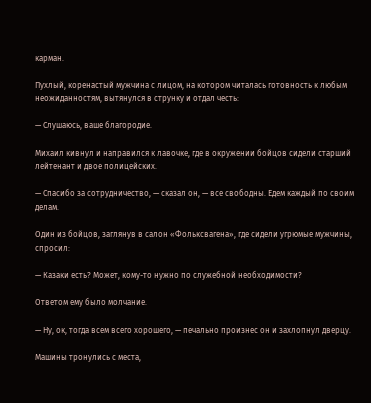карман.

Пухлый, коренастый мужчина с лицом, на котором читалась готовность к любым неожиданностям, вытянулся в струнку и отдал честь:

— Слушаюсь, ваше благородие.

Михаил кивнул и направился к лавочке, где в окружении бойцов сидели старший лейтенант и двое полицейских.

— Спасибо за сотрудничество, — сказал он, — все свободны. Едем каждый по своим делам.

Один из бойцов, заглянув в салон «Фольксвагена», где сидели угрюмые мужчины, спросил:

— Казаки есть? Может, кому-то нужно по служебной необходимости?

Ответом ему было молчание.

— Ну, ок, тогда всем всего хорошего, — печально произнес он и захлопнул дверцу.

Машины тронулись с места,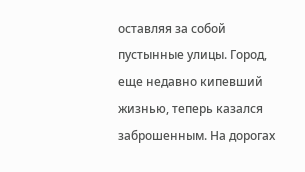оставляя за собой пустынные улицы. Город, еще недавно кипевший жизнью, теперь казался заброшенным. На дорогах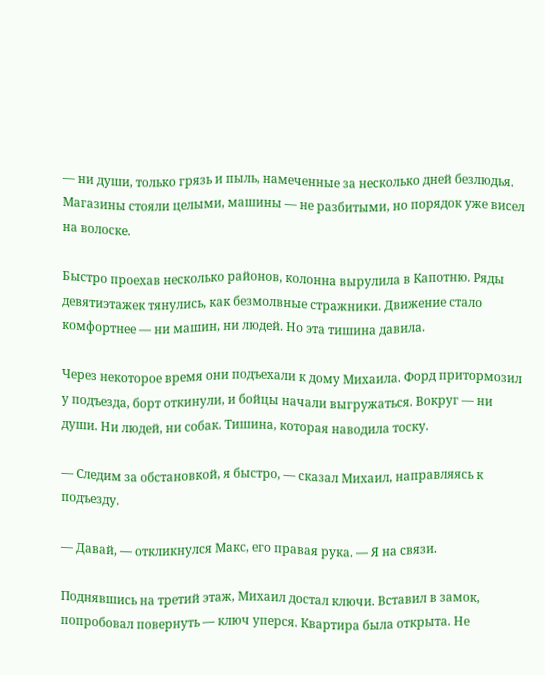— ни души, только грязь и пыль, намеченные за несколько дней безлюдья. Магазины стояли целыми, машины — не разбитыми, но порядок уже висел на волоске.

Быстро проехав несколько районов, колонна вырулила в Капотню. Ряды девятиэтажек тянулись, как безмолвные стражники. Движение стало комфортнее — ни машин, ни людей. Но эта тишина давила.

Через некоторое время они подъехали к дому Михаила. Форд притормозил у подъезда, борт откинули, и бойцы начали выгружаться. Вокруг — ни души. Ни людей, ни собак. Тишина, которая наводила тоску.

— Следим за обстановкой, я быстро, — сказал Михаил, направляясь к подъезду.

— Давай, — откликнулся Макс, его правая рука. — Я на связи.

Поднявшись на третий этаж, Михаил достал ключи. Вставил в замок, попробовал повернуть — ключ уперся. Квартира была открыта. Не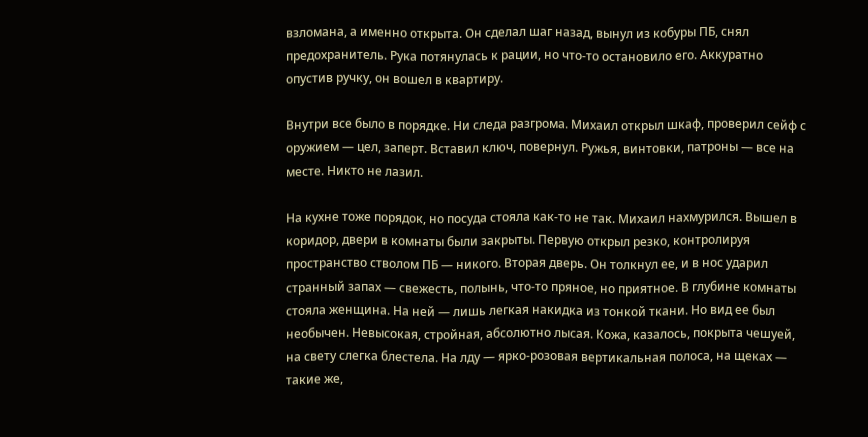взломана, а именно открыта. Он сделал шаг назад, вынул из кобуры ПБ, снял предохранитель. Рука потянулась к рации, но что-то остановило его. Аккуратно опустив ручку, он вошел в квартиру.

Внутри все было в порядке. Ни следа разгрома. Михаил открыл шкаф, проверил сейф с оружием — цел, заперт. Вставил ключ, повернул. Ружья, винтовки, патроны — все на месте. Никто не лазил.

На кухне тоже порядок, но посуда стояла как-то не так. Михаил нахмурился. Вышел в коридор, двери в комнаты были закрыты. Первую открыл резко, контролируя пространство стволом ПБ — никого. Вторая дверь. Он толкнул ее, и в нос ударил странный запах — свежесть, полынь, что-то пряное, но приятное. В глубине комнаты стояла женщина. На ней — лишь легкая накидка из тонкой ткани. Но вид ее был необычен. Невысокая, стройная, абсолютно лысая. Кожа, казалось, покрыта чешуей, на свету слегка блестела. На лду — ярко-розовая вертикальная полоса, на щеках — такие же,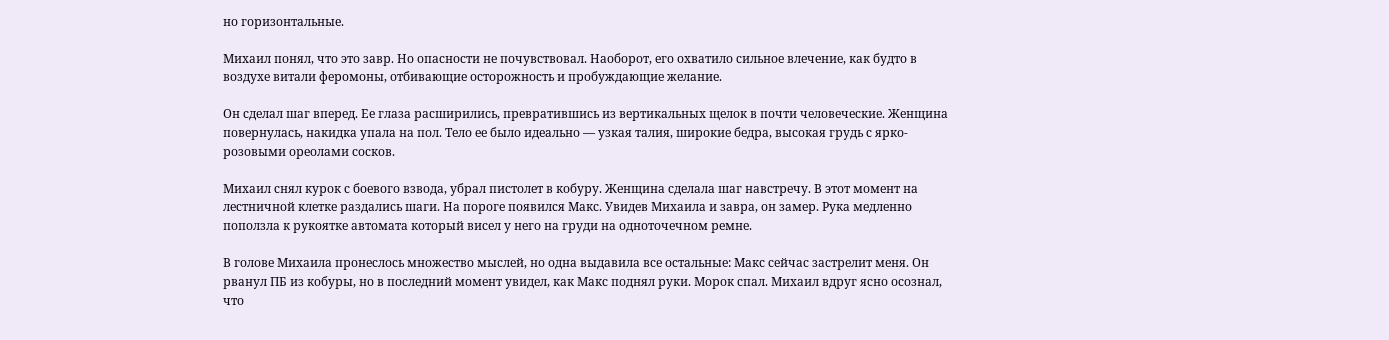но горизонтальные.

Михаил понял, что это завр. Но опасности не почувствовал. Наоборот, его охватило сильное влечение, как будто в воздухе витали феромоны, отбивающие осторожность и пробуждающие желание.

Он сделал шаг вперед. Ее глаза расширились, превратившись из вертикальных щелок в почти человеческие. Женщина повернулась, накидка упала на пол. Тело ее было идеально — узкая талия, широкие бедра, высокая грудь с ярко-розовыми ореолами сосков.

Михаил снял курок с боевого взвода, убрал пистолет в кобуру. Женщина сделала шаг навстречу. В этот момент на лестничной клетке раздались шаги. На пороге появился Макс. Увидев Михаила и завра, он замер. Рука медленно поползла к рукоятке автомата который висел у него на груди на одноточечном ремне.

В голове Михаила пронеслось множество мыслей, но одна выдавила все остальные: Макс сейчас застрелит меня. Он рванул ПБ из кобуры, но в последний момент увидел, как Макс поднял руки. Морок спал. Михаил вдруг ясно осознал, что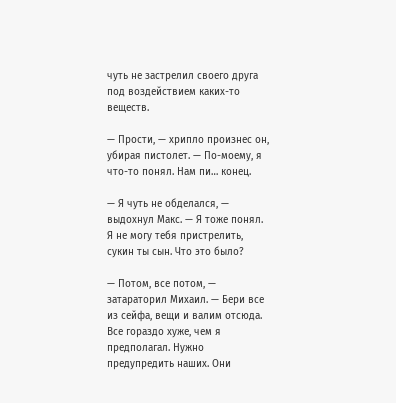чуть не застрелил своего друга под воздействием каких-то веществ.

— Прости, — хрипло произнес он, убирая пистолет. — По-моему, я что-то понял. Нам пи… конец.

— Я чуть не обделался, — выдохнул Макс. — Я тоже понял. Я не могу тебя пристрелить, сукин ты сын. Что это было?

— Потом, все потом, — затараторил Михаил. — Бери все из сейфа, вещи и валим отсюда. Все гораздо хуже, чем я предполагал. Нужно предупредить наших. Они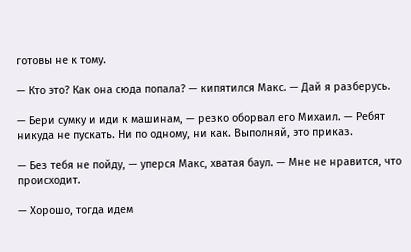готовы не к тому.

— Кто это? Как она сюда попала? — кипятился Макс. — Дай я разберусь.

— Бери сумку и иди к машинам, — резко оборвал его Михаил. — Ребят никуда не пускать. Ни по одному, ни как. Выполняй, это приказ.

— Без тебя не пойду, — уперся Макс, хватая баул. — Мне не нравится, что происходит.

— Хорошо, тогда идем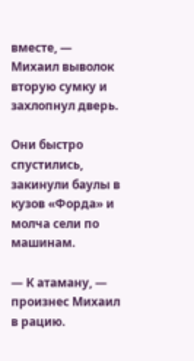вместе, — Михаил выволок вторую сумку и захлопнул дверь.

Они быстро спустились, закинули баулы в кузов «Форда» и молча сели по машинам.

— К атаману, — произнес Михаил в рацию.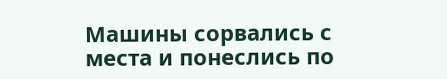Машины сорвались с места и понеслись по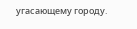угасающему городу.